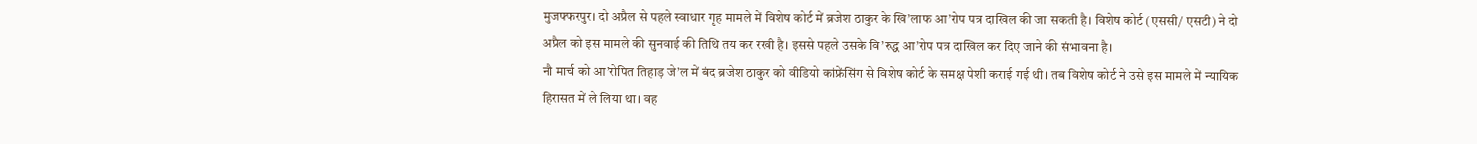मुजफ्फरपुर। दो अप्रैल से पहले स्वाधार गृह मामले में विशेष कोर्ट में ब्रजेश ठाकुर के खि’लाफ आ’रोप पत्र दाखिल की जा सकती है। विशेष कोर्ट (एससी/ एसटी) ने दो अप्रैल को इस मामले की सुनवाई की तिथि तय कर रखी है। इससे पहले उसके वि’रुद्ध आ’रोप पत्र दाखिल कर दिए जाने की संभावना है।
नौ मार्च को आ’रोपित तिहाड़ जे’ल में बंद ब्रजेश ठाकुर को वीडियो कांफ्रेंसिंग से विशेष कोर्ट के समक्ष पेशी कराई गई थी। तब विशेष कोर्ट ने उसे इस मामले में न्यायिक हिरासत में ले लिया था। वह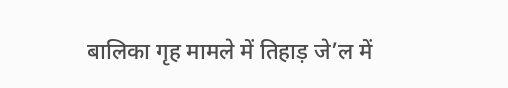बालिका गृह मामले में तिहाड़ जे’ल में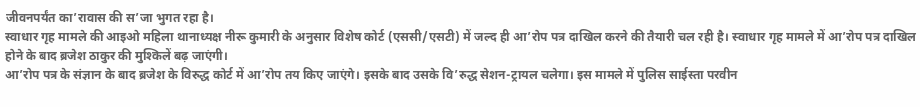जीवनपर्यंत का’रावास की स’जा भुगत रहा है।
स्वाधार गृह मामले की आइओ महिला थानाध्यक्ष नीरू कुमारी के अनुसार विशेष कोर्ट (एससी/एसटी) में जल्द ही आ’रोप पत्र दाखिल करने की तैयारी चल रही है। स्वाधार गृह मामले में आ’रोप पत्र दाखिल होने के बाद ब्रजेश ठाकुर की मुश्किलें बढ़ जाएंगी।
आ’रोप पत्र के संज्ञान के बाद ब्रजेश के विरुद्ध कोर्ट में आ’रोप तय किए जाएंगे। इसके बाद उसके वि’रुद्ध सेशन-ट्रायल चलेगा। इस मामले में पुलिस साईस्ता परवीन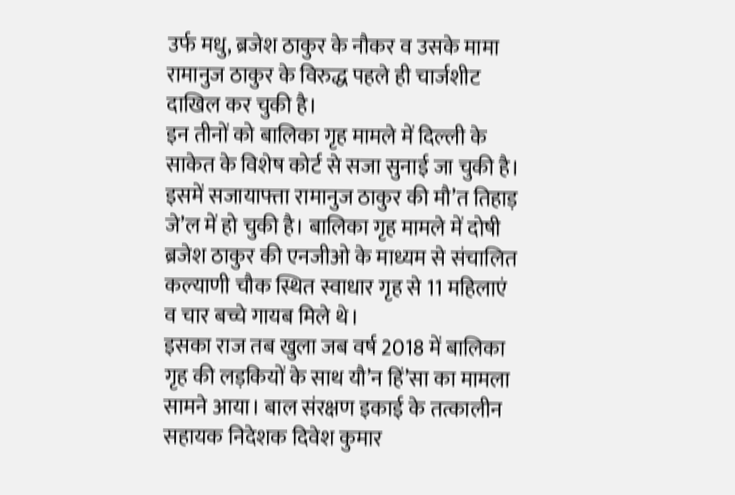उर्फ मधु, ब्रजेश ठाकुर के नौकर व उसके मामा रामानुज ठाकुर के विरुद्ध पहले ही चार्जशीट दाखिल कर चुकी है।
इन तीनों को बालिका गृह मामले में दिल्ली के साकेत के विशेष कोर्ट से सजा सुनाई जा चुकी है। इसमें सजायाफ्ता रामानुज ठाकुर की मौ’त तिहाड़ जे’ल में हो चुकी है। बालिका गृह मामले में दोषी ब्रजेश ठाकुर की एनजीओ के माध्यम से संचालित कल्याणी चौक स्थित स्वाधार गृह से 11 महिलाएं व चार बच्चे गायब मिले थे।
इसका राज तब खुला जब वर्ष 2018 में बालिका गृह की लड़कियों के साथ यौ’न हिं’सा का मामला सामने आया। बाल संरक्षण इकाई के तत्कालीन सहायक निदेशक दिवेश कुमार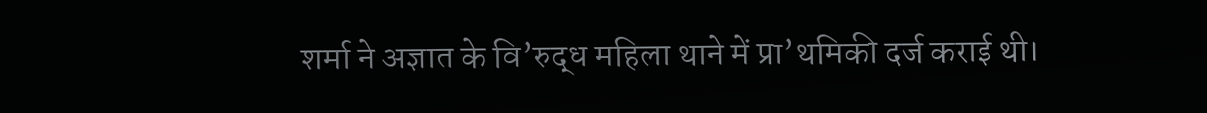शर्मा ने अज्ञात के वि’रुद्ध महिला थाने में प्रा’थमिकी दर्ज कराई थी।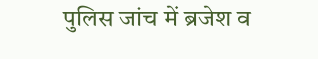पुलिस जांच में ब्रजेश व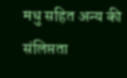मधु सहित अन्य की संलिप्तता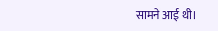सामने आई थी।